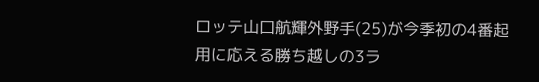ロッテ山口航輝外野手(25)が今季初の4番起用に応える勝ち越しの3ラ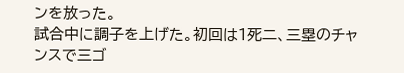ンを放った。
試合中に調子を上げた。初回は1死二、三塁のチャンスで三ゴ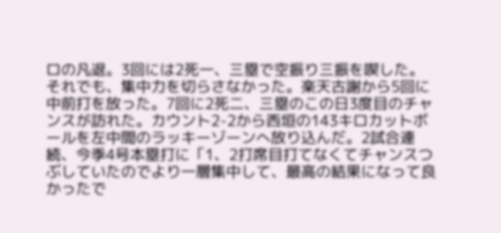ロの凡退。3回には2死一、三塁で空振り三振を喫した。
それでも、集中力を切らさなかった。楽天古謝から5回に中前打を放った。7回に2死二、三塁のこの日3度目のチャンスが訪れた。カウント2-2から西垣の143キロカットボールを左中間のラッキーゾーンへ放り込んだ。2試合連続、今季4号本塁打に「1、2打席目打てなくてチャンスつぶしていたのでより一層集中して、最高の結果になって良かったで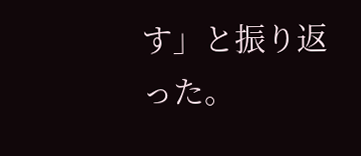す」と振り返った。